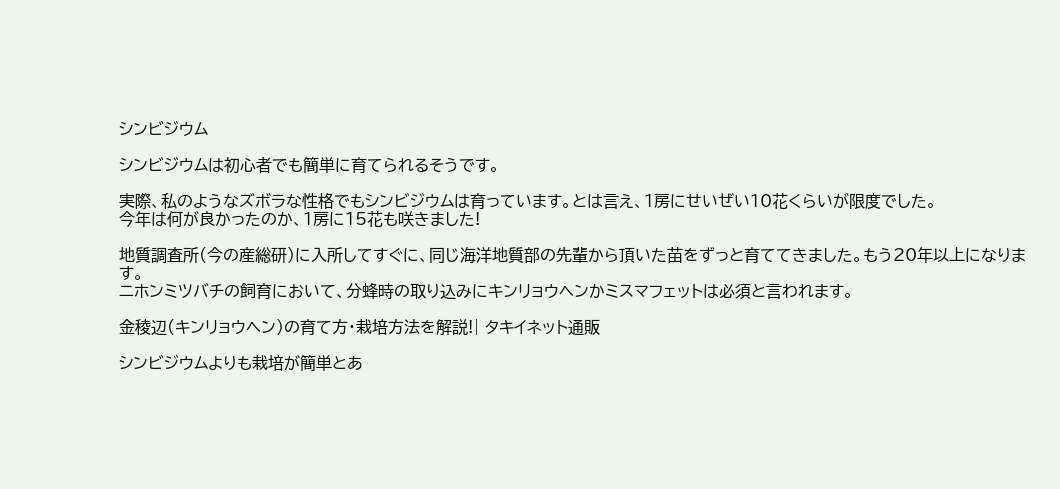シンビジウム

シンビジウムは初心者でも簡単に育てられるそうです。

実際、私のようなズボラな性格でもシンビジウムは育っています。とは言え、1房にせいぜい10花くらいが限度でした。
今年は何が良かったのか、1房に15花も咲きました!

地質調査所(今の産総研)に入所してすぐに、同じ海洋地質部の先輩から頂いた苗をずっと育ててきました。もう20年以上になります。
ニホンミツバチの飼育において、分蜂時の取り込みにキンリョウヘンかミスマフェットは必須と言われます。

金稜辺(キンリョウヘン)の育て方・栽培方法を解説!| タキイネット通販

シンビジウムよりも栽培が簡単とあ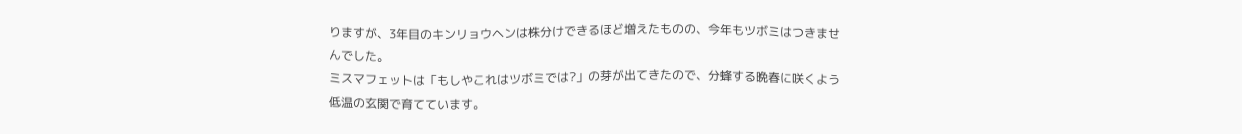りますが、3年目のキンリョウヘンは株分けできるほど増えたものの、今年もツボミはつきませんでした。
ミスマフェットは「もしやこれはツボミでは?」の芽が出てきたので、分蜂する晩春に咲くよう低温の玄関で育てています。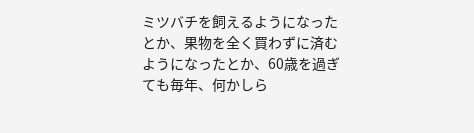ミツバチを飼えるようになったとか、果物を全く買わずに済むようになったとか、60歳を過ぎても毎年、何かしら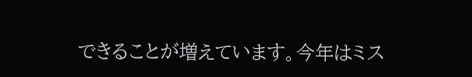できることが増えています。今年はミス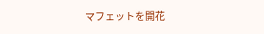マフェットを開花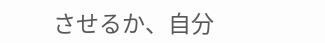させるか、自分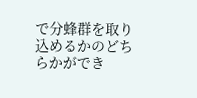で分蜂群を取り込めるかのどちらかができ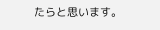たらと思います。